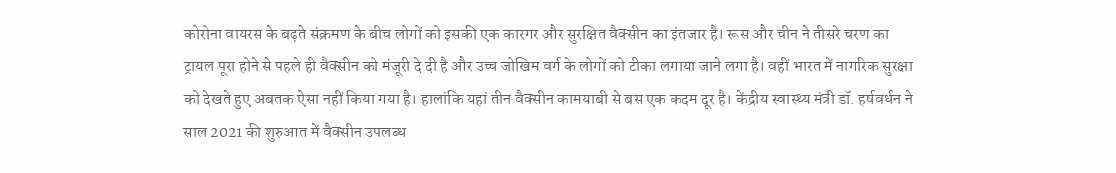कोरोना वायरस के बढ़ते संक्रमण के बीच लोगों को इसकी एक कारगर और सुरक्षित वैक्सीन का इंतजार है। रूस और चीन ने तीसरे चरण का ट्रायल पूरा होने से पहले ही वैक्सीन को मंजूरी दे दी है और उच्च जोखिम वर्ग के लोगों को टीका लगाया जाने लगा है। वहीं भारत में नागरिक सुरक्षा को देखते हुए अबतक ऐसा नहीं किया गया है। हालांकि यहां तीन वैक्सीन कामयाबी से बस एक कदम दूर है। केंद्रीय स्वास्थ्य मंत्री डॉ. हर्षवर्धन ने साल 2021 की शुरुआत में वैक्सीन उपलब्ध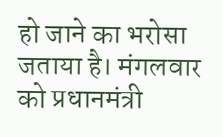हो जाने का भरोसा जताया है। मंगलवार को प्रधानमंत्री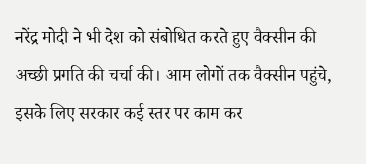नरेंद्र मोदी ने भी देश को संबोधित करते हुए वैक्सीन की अच्छी प्रगति की चर्चा की। आम लोगों तक वैक्सीन पहुंचे, इसके लिए सरकार कई स्तर पर काम कर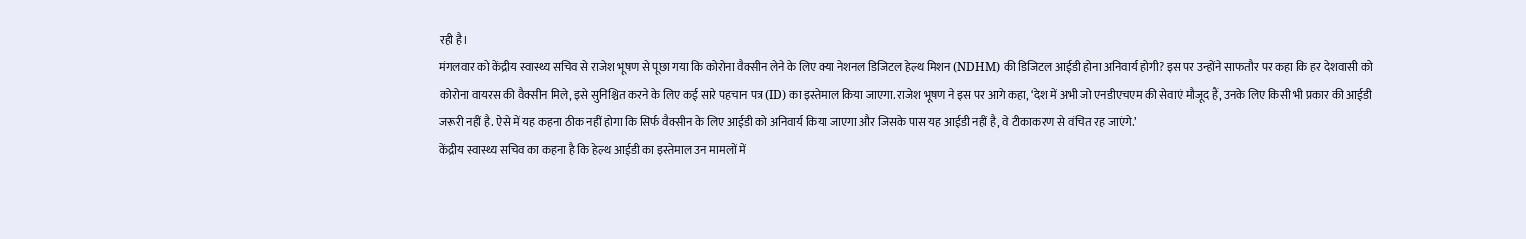रही है।
मंगलवार को केंद्रीय स्वास्थ्य सचिव से राजेश भूषण से पूछा गया कि कोरोना वैक्सीन लेने के लिए क्या नेशनल डिजिटल हेल्थ मिशन (NDHM) की डिजिटल आईडी होना अनिवार्य होगी? इस पर उन्होंने साफतौर पर कहा कि हर देशवासी को कोरोना वायरस की वैक्सीन मिले, इसे सुनिश्चित करने के लिए कई सारे पहचान पत्र (ID) का इस्तेमाल किया जाएगा. राजेश भूषण ने इस पर आगे कहा, ‘देश में अभी जो एनडीएचएम की सेवाएं मौजूद हैं, उनके लिए किसी भी प्रकार की आईडी जरूरी नहीं है. ऐसे में यह कहना ठीक नहीं होगा कि सिर्फ वैक्सीन के लिए आईडी को अनिवार्य किया जाएगा और जिसके पास यह आईडी नहीं है, वे टीकाकरण से वंचित रह जाएंगे.’
केंद्रीय स्वास्थ्य सचिव का कहना है कि हेल्थ आईडी का इस्तेमाल उन मामलों में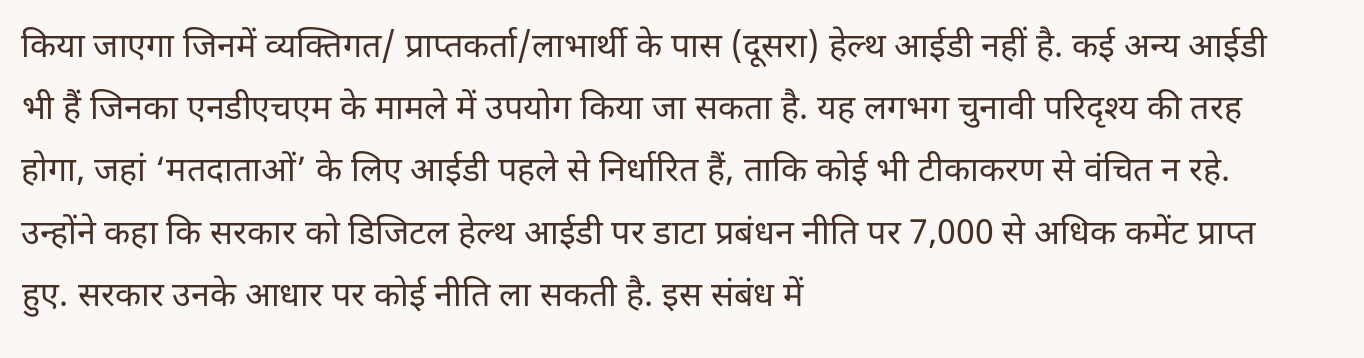किया जाएगा जिनमें व्यक्तिगत/ प्राप्तकर्ता/लाभार्थी के पास (दूसरा) हेल्थ आईडी नहीं है. कई अन्य आईडी भी हैं जिनका एनडीएचएम के मामले में उपयोग किया जा सकता है. यह लगभग चुनावी परिदृश्य की तरह होगा, जहां ‘मतदाताओं’ के लिए आईडी पहले से निर्धारित हैं, ताकि कोई भी टीकाकरण से वंचित न रहे.
उन्होंने कहा कि सरकार को डिजिटल हेल्थ आईडी पर डाटा प्रबंधन नीति पर 7,000 से अधिक कमेंट प्राप्त हुए. सरकार उनके आधार पर कोई नीति ला सकती है. इस संबंध में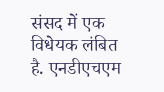संसद में एक विधेयक लंबित है. एनडीएचएम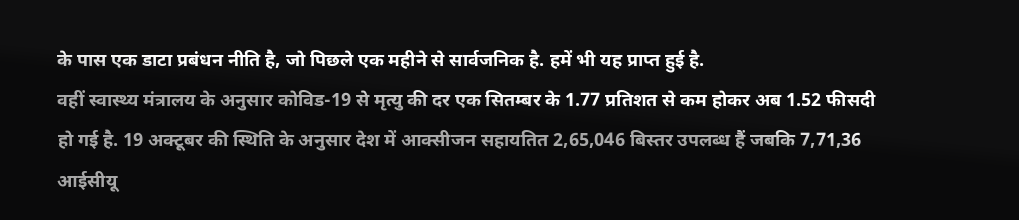के पास एक डाटा प्रबंधन नीति है, जो पिछले एक महीने से सार्वजनिक है. हमें भी यह प्राप्त हुई है.
वहीं स्वास्थ्य मंत्रालय के अनुसार कोविड-19 से मृत्यु की दर एक सितम्बर के 1.77 प्रतिशत से कम होकर अब 1.52 फीसदी हो गई है. 19 अक्टूबर की स्थिति के अनुसार देश में आक्सीजन सहायतित 2,65,046 बिस्तर उपलब्ध हैं जबकि 7,71,36 आईसीयू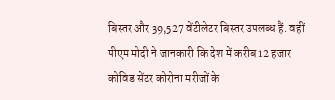बिस्तर और 39,527 वेंटीलेटर बिस्तर उपलब्ध हैं. वहीं पीएम मोदी ने जानकारी कि देश में करीब 12 हजार कोविड सेंटर कोरोना मरीजों के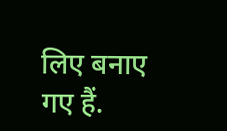लिए बनाए गए हैं.